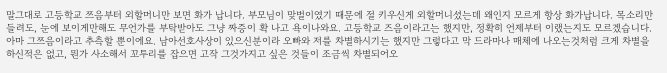말그대로 고등학교 쯔음부터 외할머니만 보면 화가 납니다. 부모님이 맞벌이였기 때문에 절 키우신게 외할머니셨는데 왜인지 모르게 항상 화가납니다. 목소리만 들려도, 눈에 보이게만해도 무언가를 부탁받아도 그냥 짜증이 확 나고 욕이나와요. 고등학교 즈음이라고는 했지만, 정확히 언제부터 이랬는지도 모르겠습니다. 아마 그쯔음이라고 추측할 뿐이에요. 남아선호사상이 있으신분이라 오빠와 저를 차별하시기는 했지만 그렇다고 막 드라마나 매체에 나오는것처럼 크게 차별을 하신적은 없고, 뭔가 사소해서 꼬투리를 잡으면 고작 그것가지고 싶은 것들이 조금씩 차별되어오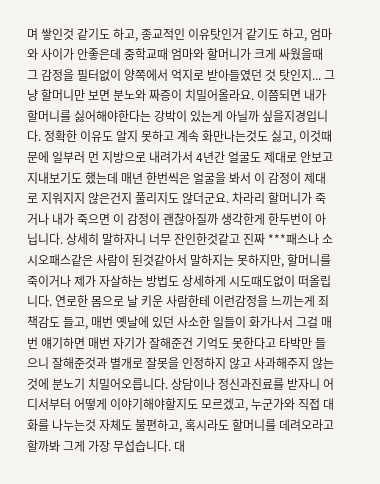며 쌓인것 같기도 하고, 종교적인 이유탓인거 같기도 하고, 엄마와 사이가 안좋은데 중학교때 엄마와 할머니가 크게 싸웠을때 그 감정을 필터없이 양쪽에서 억지로 받아들였던 것 탓인지... 그냥 할머니만 보면 분노와 짜증이 치밀어올라요. 이쯤되면 내가 할머니를 싫어해야한다는 강박이 있는게 아닐까 싶을지경입니다. 정확한 이유도 알지 못하고 계속 화만나는것도 싫고, 이것때문에 일부러 먼 지방으로 내려가서 4년간 얼굴도 제대로 안보고 지내보기도 했는데 매년 한번씩은 얼굴을 봐서 이 감정이 제대로 지워지지 않은건지 풀리지도 않더군요. 차라리 할머니가 죽거나 내가 죽으면 이 감정이 괜찮아질까 생각한게 한두번이 아닙니다. 상세히 말하자니 너무 잔인한것같고 진짜 ***패스나 소시오패스같은 사람이 된것같아서 말하지는 못하지만, 할머니를 죽이거나 제가 자살하는 방법도 상세하게 시도때도없이 떠올립니다. 연로한 몸으로 날 키운 사람한테 이런감정을 느끼는게 죄책감도 들고, 매번 옛날에 있던 사소한 일들이 화가나서 그걸 매번 얘기하면 매번 자기가 잘해준건 기억도 못한다고 타박만 들으니 잘해준것과 별개로 잘못을 인정하지 않고 사과해주지 않는것에 분노기 치밀어오릅니다. 상담이나 정신과진료를 받자니 어디서부터 어떻게 이야기해야할지도 모르겠고, 누군가와 직접 대화를 나누는것 자체도 불편하고, 혹시라도 할머니를 데려오라고 할까봐 그게 가장 무섭습니다. 대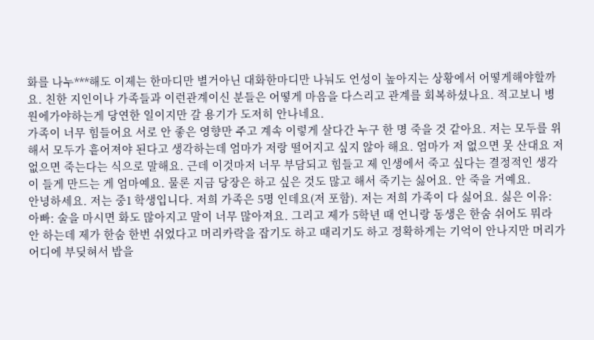화를 나누***해도 이제는 한마디만 별거아닌 대화한마디만 나눠도 언성이 높아지는 상황에서 어떻게해야할까요. 친한 지인이나 가족들과 이런관계이신 분들은 어떻게 마음을 다스리고 관계를 회복하셨나요. 적고보니 병원에가야하는게 당연한 일이지만 갈 용기가 도저히 안나네요.
가족이 너무 힘들어요 서로 안 좋은 영향만 주고 계속 이렇게 살다간 누구 한 명 죽을 것 같아요. 저는 모두를 위해서 모두가 흩어져야 된다고 생각하는데 엄마가 저랑 떨어지고 싶지 않아 해요. 엄마가 저 없으면 못 산대요 저 없으면 죽는다는 식으로 말해요. 근데 이것마저 너무 부담되고 힘들고 제 인생에서 죽고 싶다는 결정적인 생각이 들게 만드는 게 엄마예요. 물론 지금 당장은 하고 싶은 것도 많고 해서 죽기는 싫어요. 안 죽을 거예요.
안녕하세요. 저는 중1 학생입니다. 저희 가족은 5명 인데요(저 포함). 저는 저희 가족이 다 싫어요. 싫은 이유: 아빠: 술을 마시면 화도 많아지고 말이 너무 많아져요. 그리고 제가 5학년 때 언니랑 동생은 한숨 쉬어도 뭐라 안 하는데 제가 한숨 한번 쉬었다고 머리카락을 잡기도 하고 때리기도 하고 정확하게는 기억이 안나지만 머리가 어디에 부딪혀서 밥을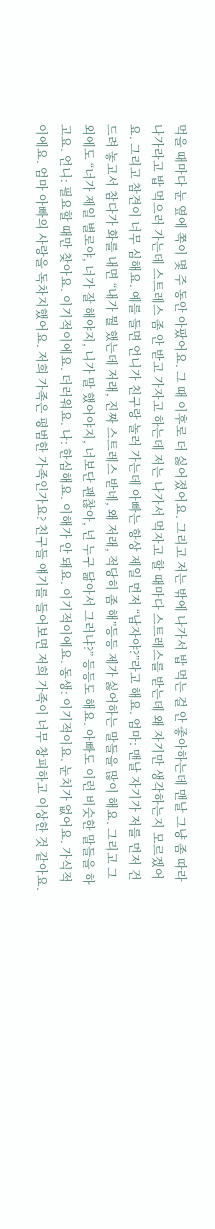먹을 때마다 눈 옆에 쪽이 몇 주 동안 아팠어요. 그 때 이후로 더 싫어졌어요. 그리고 저는 밖에 나가서 밥 먹는 걸 안 좋아하는데 맨날 그냥 좀 따라 나가라고 밥 먹으러 가는데 스트레스 좀 안 받고 가자고 하는데 저는 나가서 먹자고 할 때마다 스트레스를 받는데 왜 자기만 생각하는지 모르겠어요. 그리고 참견이 너무 심해요. 예를 들면 언니가 친구랑 놀러 가는데 아빠는 항상 제일 먼저 “남자야?”라고 해요. 엄마: 맨날 자기가 저를 먼저 건드려 놓고서 참다가 화를 내면 “내가 뭘 했는데 저래, 진짜 스트레스 받네, 왜 저래, 적당히 좀 해”등등 제가 싫어하는 말들을 많이 해요. 그리고 그 외에도 “너가 제일 별로야, 너가 잘 해야지, 니가 말 했어야지, 너보단 괜찮아, 넌 누구 닮아서 그러냐?” 등등도 해요. 아빠도 이런 비슷한 말들을 하고요. 언니: 필요할 때만 찾아요. 이기적이에요. 더러워요. 나: 한심해요. 이해가 안 돼요. 이기적이에요. 동생: 이기적이요. 눈치가 없어요. 가식적이에요. 엄마 아빠의 사랑을 독차지했어요. 저희 가족은 평범한 가족인가요? 친구들 얘기를 들어보면 저희 가족이 너무 창피하고 이상한 것 같아요.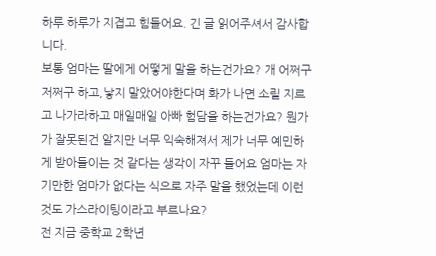하루 하루가 지겹고 힘들어요. 긴 글 읽어주셔서 감사합니다.
보통 엄마는 딸에게 어떻게 말을 하는건가요? 개 어쩌구저쩌구 하고,낳지 말았어야한다며 화가 나면 소릴 지르고 나가라하고 매일매일 아빠 험담을 하는건가요? 뭔가가 잘못된건 알지만 너무 익숙해져서 제가 너무 예민하게 받아들이는 것 같다는 생각이 자꾸 들어요 엄마는 자기만한 엄마가 없다는 식으로 자주 말을 했었는데 이런 것도 가스라이팅이라고 부르나요?
전 지금 중학교 2학년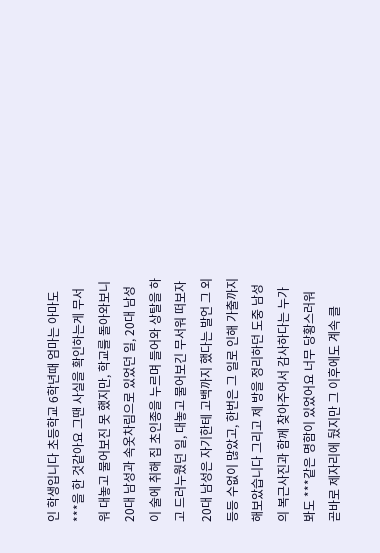인 학생입니다 초등학교 6학년때 엄마는 아마도 ***을 한 것같아요 그땐 사실을 확인하는게 무서워 대놓고 물어보진 못 했지만, 학교를 돌아와보니 20대 남성과 속옷차림으로 있었던 일, 20대 남성이 술에 취해 집 초인종을 누르며 들어와 상탈을 하고 드러누웠던 일, 대놓고 물어보긴 무서워 떠보자 20대 남성은 자기한테 고백까지 했다는 발언 그 외 등등 수없이 많았고, 한번은 그 일로 인해 가출까지 해보았습니다 그리고 제 방을 정리하던 도중 남성의 복근사진과 함께 찾아주어서 감사하다는 누가봐도 ***같은 명함이 있었어요 너무 당황스러워 곧바로 제자리에 뒀지만 그 이후에도 계속 클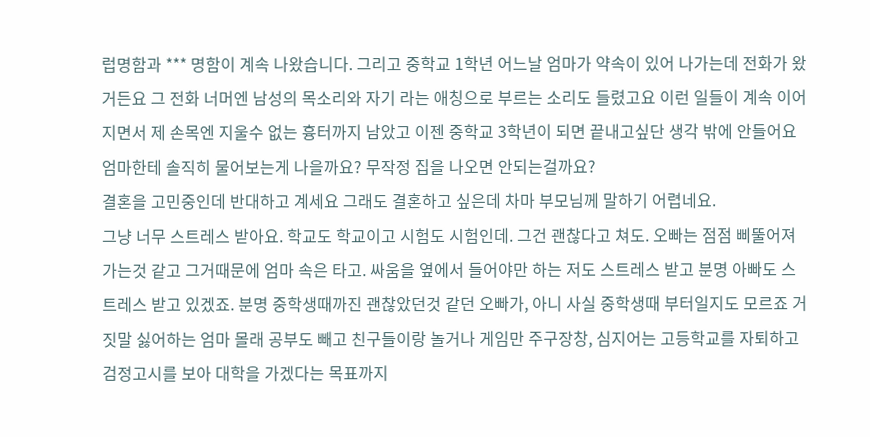럽명함과 *** 명함이 계속 나왔습니다. 그리고 중학교 1학년 어느날 엄마가 약속이 있어 나가는데 전화가 왔거든요 그 전화 너머엔 남성의 목소리와 자기 라는 애칭으로 부르는 소리도 들렸고요 이런 일들이 계속 이어지면서 제 손목엔 지울수 없는 흉터까지 남았고 이젠 중학교 3학년이 되면 끝내고싶단 생각 밖에 안들어요 엄마한테 솔직히 물어보는게 나을까요? 무작정 집을 나오면 안되는걸까요?
결혼을 고민중인데 반대하고 계세요 그래도 결혼하고 싶은데 차마 부모님께 말하기 어렵네요.
그냥 너무 스트레스 받아요. 학교도 학교이고 시험도 시험인데. 그건 괜찮다고 쳐도. 오빠는 점점 삐뚤어져 가는것 같고 그거때문에 엄마 속은 타고. 싸움을 옆에서 들어야만 하는 저도 스트레스 받고 분명 아빠도 스트레스 받고 있겠죠. 분명 중학생때까진 괜찮았던것 같던 오빠가, 아니 사실 중학생때 부터일지도 모르죠 거짓말 싫어하는 엄마 몰래 공부도 빼고 친구들이랑 놀거나 게임만 주구장창, 심지어는 고등학교를 자퇴하고 검정고시를 보아 대학을 가겠다는 목표까지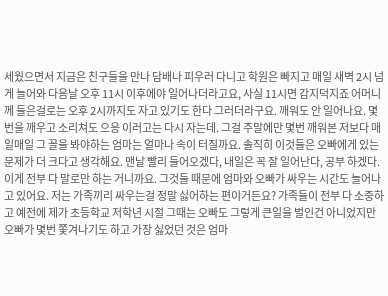세웠으면서 지금은 친구들을 만나 담배나 피우러 다니고 학원은 빠지고 매일 새벽 2시 넘게 늘어와 다음날 오후 11시 이후에야 일어나더라고요, 사실 11시면 감지덕지죠 어머니께 들은걸로는 오후 2시까지도 자고 있기도 한다 그러더라구요. 깨워도 안 일어나요. 몇번을 깨우고 소리쳐도 으응 이러고는 다시 자는데. 그걸 주말에만 몇번 깨워본 저보다 매일매일 그 꼴을 봐야하는 엄마는 얼마나 속이 터질까요. 솔직히 이것들은 오빠에게 있는 문제가 더 크다고 생각해요. 맨날 빨리 들어오겠다, 내일은 꼭 잘 일어난다, 공부 하겠다. 이게 전부 다 말로만 하는 거니까요. 그것들 때문에 엄마와 오빠가 싸우는 시간도 늘어나고 있어요. 저는 가족끼리 싸우는걸 정말 싫어하는 편이거든요? 가족들이 전부 다 소중하고 예전에 제가 초등학교 저학년 시절 그때는 오빠도 그렇게 큰일을 벌인건 아니었지만 오빠가 몇번 쫓겨나기도 하고 가장 싫었던 것은 엄마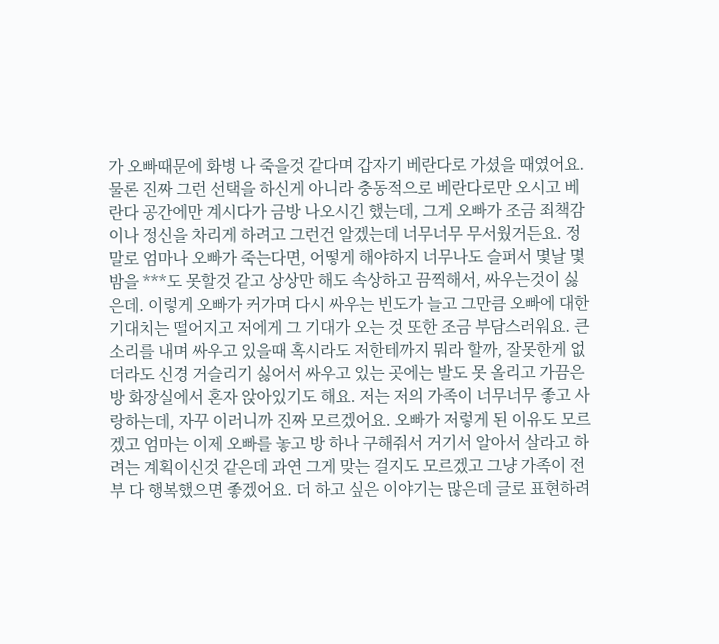가 오빠때문에 화병 나 죽을것 같다며 갑자기 베란다로 가셨을 때였어요. 물론 진짜 그런 선택을 하신게 아니라 충동적으로 베란다로만 오시고 베란다 공간에만 계시다가 금방 나오시긴 했는데, 그게 오빠가 조금 죄책감이나 정신을 차리게 하려고 그런건 알겠는데 너무너무 무서웠거든요. 정말로 엄마나 오빠가 죽는다면, 어떻게 해야하지 너무나도 슬퍼서 몇날 몇밤을 ***도 못할것 같고 상상만 해도 속상하고 끔찍해서, 싸우는것이 싫은데. 이렇게 오빠가 커가며 다시 싸우는 빈도가 늘고 그만큼 오빠에 대한 기대치는 떨어지고 저에게 그 기대가 오는 것 또한 조금 부담스러워요. 큰 소리를 내며 싸우고 있을때 혹시라도 저한테까지 뭐라 할까, 잘못한게 없더라도 신경 거슬리기 싫어서 싸우고 있는 곳에는 발도 못 올리고 가끔은 방 화장실에서 혼자 앉아있기도 해요. 저는 저의 가족이 너무너무 좋고 사랑하는데, 자꾸 이러니까 진짜 모르겠어요. 오빠가 저렇게 된 이유도 모르겠고 엄마는 이제 오빠를 놓고 방 하나 구해줘서 거기서 알아서 살라고 하려는 계획이신것 같은데 과연 그게 맞는 걸지도 모르겠고 그냥 가족이 전부 다 행복했으면 좋겠어요. 더 하고 싶은 이야기는 많은데 글로 표현하려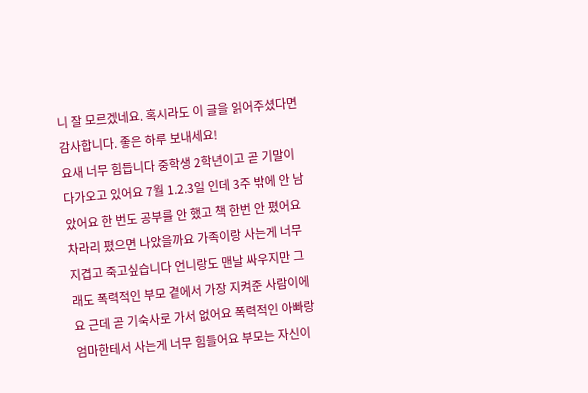니 잘 모르겠네요. 혹시라도 이 글을 읽어주셨다면 감사합니다. 좋은 하루 보내세요!
요새 너무 힘듭니다 중학생 2학년이고 곧 기말이 다가오고 있어요 7월 1.2.3일 인데 3주 밖에 안 남았어요 한 번도 공부를 안 했고 책 한번 안 폈어요 차라리 폈으면 나았을까요 가족이랑 사는게 너무 지겹고 죽고싶습니다 언니랑도 맨날 싸우지만 그래도 폭력적인 부모 곁에서 가장 지켜준 사람이에요 근데 곧 기숙사로 가서 없어요 폭력적인 아빠랑 엄마한테서 사는게 너무 힘들어요 부모는 자신이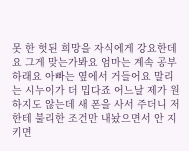못 한 헛된 희망을 자식에게 강요한데요 그게 맞는가봐요 엄마는 계속 공부하래요 아빠는 옆에서 거들어요 말리는 시누이가 더 밉다죠 어느날 제가 원하지도 않는데 새 폰을 사서 주더니 저한테 불리한 조건만 내놨으면서 안 지키면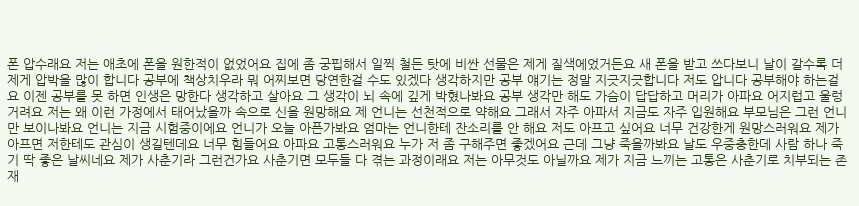폰 압수래요 저는 애초에 폰을 원한적이 없었어요 집에 좀 궁핍해서 일찍 철든 탓에 비싼 선물은 제게 질색에었거든요 새 폰을 받고 쓰다보니 날이 갈수록 더 제게 압박을 많이 합니다 공부에 책상치우라 뭐 어찌보면 당연한걸 수도 있겠다 생각하지만 공부 얘기는 정말 지긋지긋합니다 저도 압니다 공부해야 하는걸요 이젠 공부를 못 하면 인생은 망한다 생각하고 살아요 그 생각이 뇌 속에 깊게 박혔나봐요 공부 생각만 해도 가슴이 답답하고 머리가 아파요 어지럽고 울렁거려요 저는 왜 이런 가정에서 태어났을까 속으로 신을 원망해요 제 언니는 선천적으로 약해요 그래서 자주 아파서 지금도 자주 입원해요 부모님은 그런 언니만 보이나봐요 언니는 지금 시험중이에요 언니가 오늘 아픈가봐요 엄마는 언니한테 잔소리를 안 해요 저도 아프고 싶어요 너무 건강한게 원망스러워요 제가 아프면 저한테도 관심이 생길텐데요 너무 힘들어요 아파요 고통스러워요 누가 저 좀 구해주면 좋겠어요 근데 그냥 죽을까봐요 날도 우중충한데 사람 하나 죽기 딱 좋은 날씨네요 제가 사춘기라 그런건가요 사춘기면 모두들 다 겪는 과정이래요 저는 아무것도 아닐까요 제가 지금 느끼는 고통은 사춘기로 치부되는 존재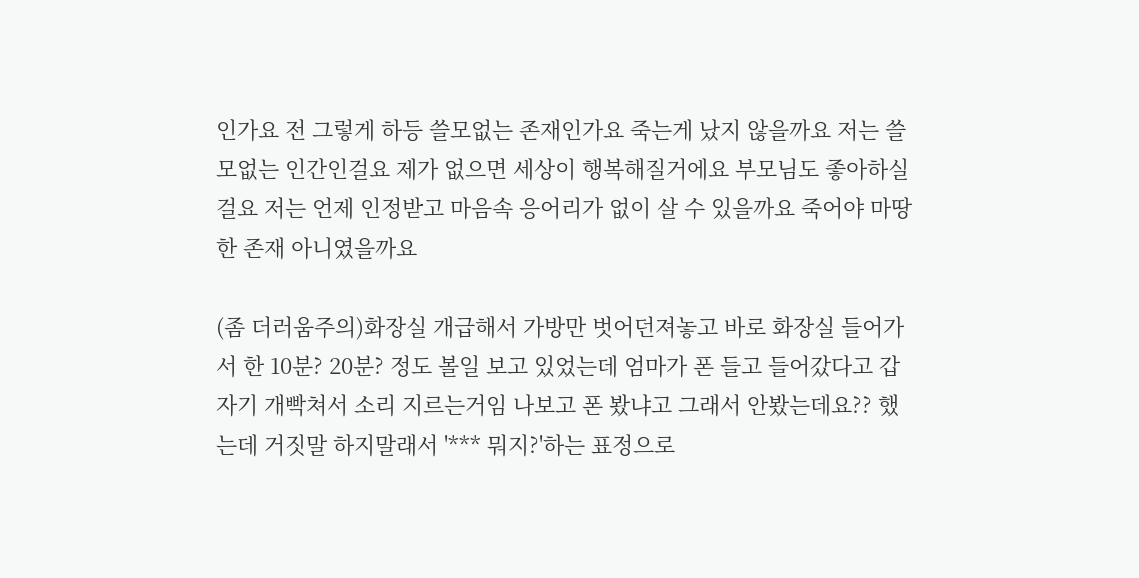인가요 전 그렇게 하등 쓸모없는 존재인가요 죽는게 났지 않을까요 저는 쓸모없는 인간인걸요 제가 없으면 세상이 행복해질거에요 부모님도 좋아하실걸요 저는 언제 인정받고 마음속 응어리가 없이 살 수 있을까요 죽어야 마땅한 존재 아니였을까요

(좀 더러움주의)화장실 개급해서 가방만 벗어던져놓고 바로 화장실 들어가서 한 10분? 20분? 정도 볼일 보고 있었는데 엄마가 폰 들고 들어갔다고 갑자기 개빡쳐서 소리 지르는거임 나보고 폰 봤냐고 그래서 안봤는데요?? 했는데 거짓말 하지말래서 '*** 뭐지?'하는 표정으로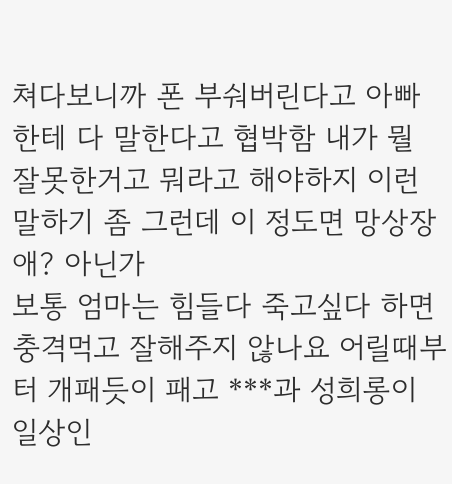쳐다보니까 폰 부숴버린다고 아빠한테 다 말한다고 협박함 내가 뭘 잘못한거고 뭐라고 해야하지 이런 말하기 좀 그런데 이 정도면 망상장애? 아닌가
보통 엄마는 힘들다 죽고싶다 하면 충격먹고 잘해주지 않나요 어릴때부터 개패듯이 패고 ***과 성희롱이 일상인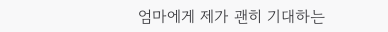엄마에게 제가 괜히 기대하는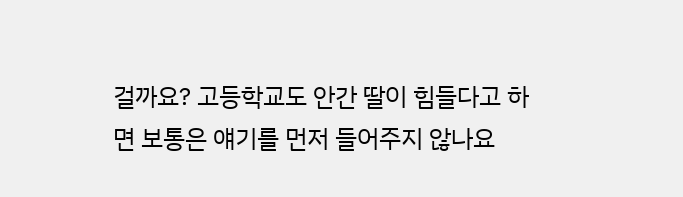걸까요? 고등학교도 안간 딸이 힘들다고 하면 보통은 얘기를 먼저 들어주지 않나요